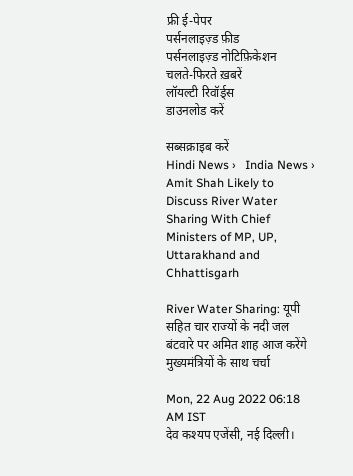फ्री ई-पेपर
पर्सनलाइज़्ड फ़ीड
पर्सनलाइज़्ड नोटिफ़िकेशन
चलते-फिरते ख़बरें
लॉयल्टी रिवॉर्ड्स
डाउनलोड करें

सब्सक्राइब करें
Hindi News ›   India News ›   Amit Shah Likely to Discuss River Water Sharing With Chief Ministers of MP, UP, Uttarakhand and Chhattisgarh

River Water Sharing: यूपी सहित चार राज्यों के नदी जल बंटवारे पर अमित शाह आज करेंगे मुख्यमंत्रियों के साथ चर्चा

Mon, 22 Aug 2022 06:18 AM IST
देव कश्यप एजेंसी, नई दिल्ली।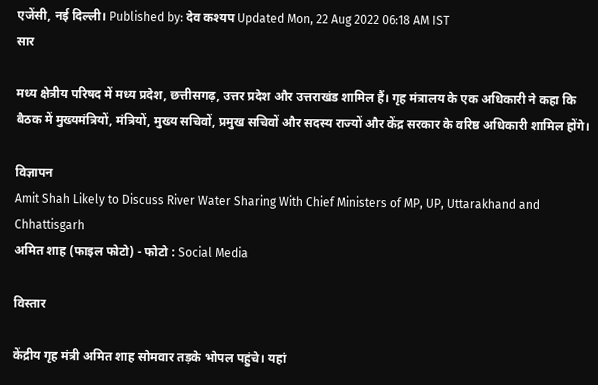एजेंसी, नई दिल्ली। Published by: देव कश्यप Updated Mon, 22 Aug 2022 06:18 AM IST
सार

मध्य क्षेत्रीय परिषद में मध्य प्रदेश, छत्तीसगढ़, उत्तर प्रदेश और उत्तराखंड शामिल हैं। गृह मंत्रालय के एक अधिकारी ने कहा कि बैठक में मुख्यमंत्रियों, मंत्रियों, मुख्य सचिवों, प्रमुख सचिवों और सदस्य राज्यों और केंद्र सरकार के वरिष्ठ अधिकारी शामिल होंगे।

विज्ञापन
Amit Shah Likely to Discuss River Water Sharing With Chief Ministers of MP, UP, Uttarakhand and Chhattisgarh
अमित शाह (फाइल फोटो) - फोटो : Social Media

विस्तार

केंद्रीय गृह मंत्री अमित शाह सोमवार तड़के भोपल पहुंचे। यहां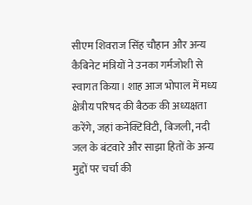सीएम शिवराज सिंह चौहान और अन्य कैबिनेट मंत्रियों ने उनका गर्मजोशी से स्वागत किया। शाह आज भोपाल में मध्य क्षेत्रीय परिषद की बैठक की अध्यक्षता करेंगे, जहां कनेक्टिविटी, बिजली, नदी जल के बंटवारे और साझा हितों के अन्य मुद्दों पर चर्चा की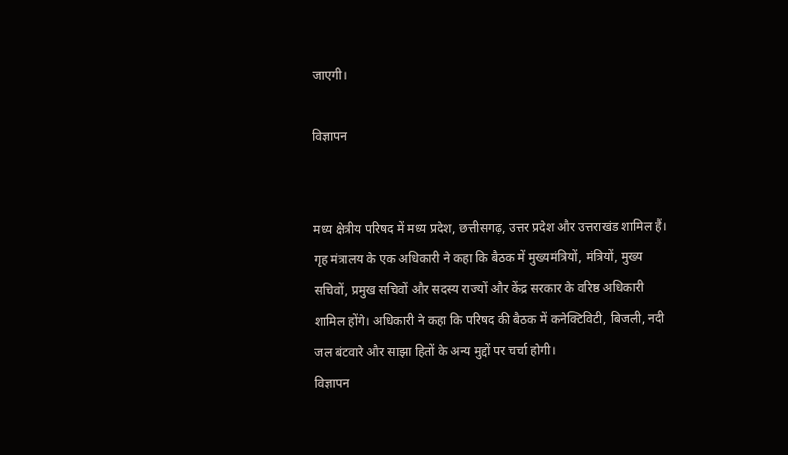जाएगी।

विज्ञापन


मध्य क्षेत्रीय परिषद में मध्य प्रदेश, छत्तीसगढ़, उत्तर प्रदेश और उत्तराखंड शामिल हैं। गृह मंत्रालय के एक अधिकारी ने कहा कि बैठक में मुख्यमंत्रियों, मंत्रियों, मुख्य सचिवों, प्रमुख सचिवों और सदस्य राज्यों और केंद्र सरकार के वरिष्ठ अधिकारी शामिल होंगे। अधिकारी ने कहा कि परिषद की बैठक में कनेक्टिविटी, बिजली, नदी जल बंटवारे और साझा हितों के अन्य मुद्दों पर चर्चा होगी।
विज्ञापन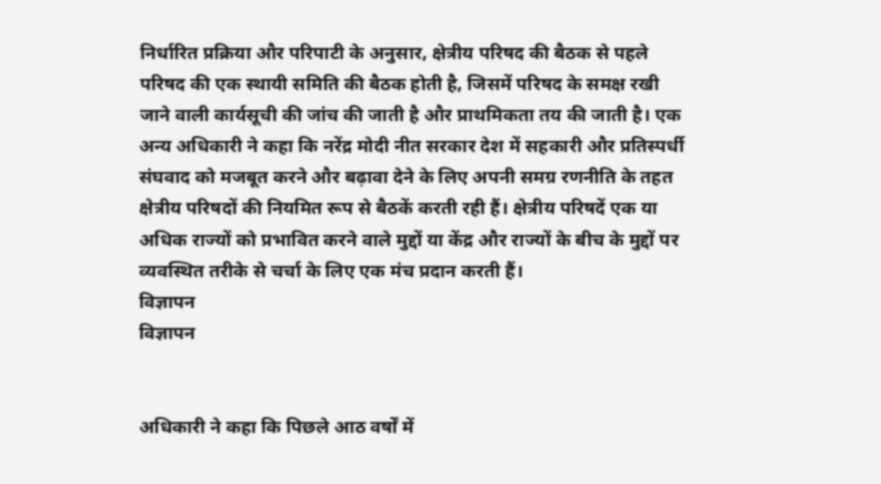निर्धारित प्रक्रिया और परिपाटी के अनुसार, क्षेत्रीय परिषद की बैठक से पहले परिषद की एक स्थायी समिति की बैठक होती है, जिसमें परिषद के समक्ष रखी जाने वाली कार्यसूची की जांच की जाती है और प्राथमिकता तय की जाती है। एक अन्य अधिकारी ने कहा कि नरेंद्र मोदी नीत सरकार देश में सहकारी और प्रतिस्पर्धी संघवाद को मजबूत करने और बढ़ावा देने के लिए अपनी समग्र रणनीति के तहत क्षेत्रीय परिषदों की नियमित रूप से बैठकें करती रही हैं। क्षेत्रीय परिषदें एक या अधिक राज्यों को प्रभावित करने वाले मुद्दों या केंद्र और राज्यों के बीच के मुद्दों पर व्यवस्थित तरीके से चर्चा के लिए एक मंच प्रदान करती हैं।
विज्ञापन
विज्ञापन


अधिकारी ने कहा कि पिछले आठ वर्षों में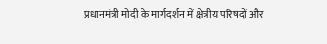प्रधानमंत्री मोदी के मार्गदर्शन में क्षेत्रीय परिषदों और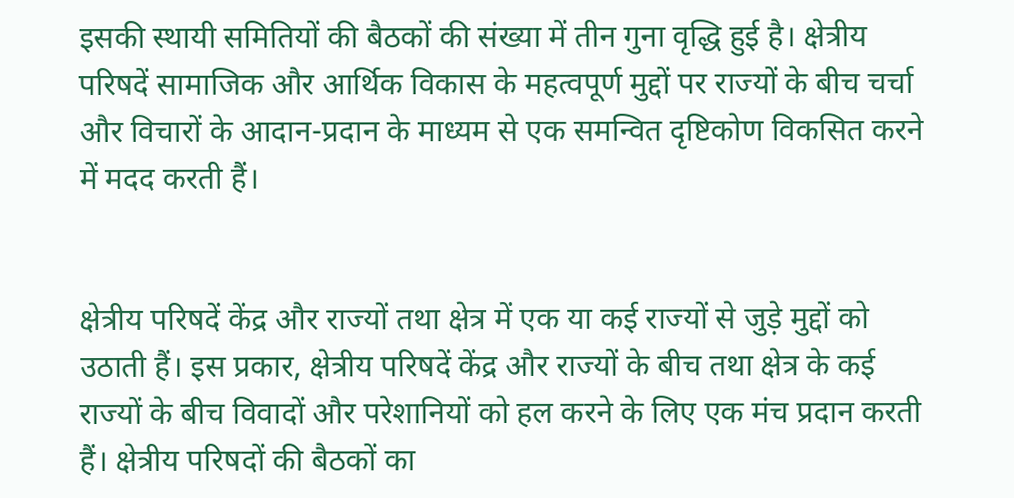इसकी स्थायी समितियों की बैठकों की संख्या में तीन गुना वृद्धि हुई है। क्षेत्रीय परिषदें सामाजिक और आर्थिक विकास के महत्वपूर्ण मुद्दों पर राज्यों के बीच चर्चा और विचारों के आदान-प्रदान के माध्यम से एक समन्वित दृष्टिकोण विकसित करने में मदद करती हैं।


क्षेत्रीय परिषदें केंद्र और राज्यों तथा क्षेत्र में एक या कई राज्यों से जुड़े मुद्दों को उठाती हैं। इस प्रकार, क्षेत्रीय परिषदें केंद्र और राज्यों के बीच तथा क्षेत्र के कई राज्यों के बीच विवादों और परेशानियों को हल करने के लिए एक मंच प्रदान करती हैं। क्षेत्रीय परिषदों की बैठकों का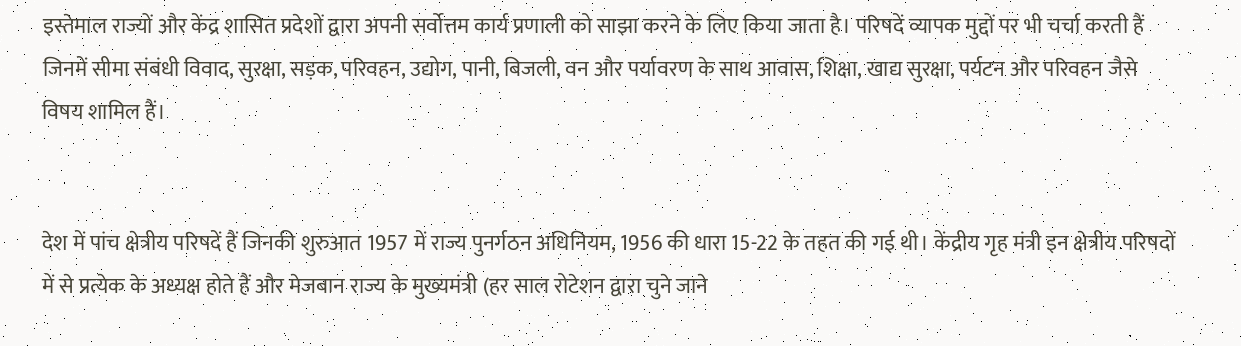इस्तेमाल राज्यों और केंद्र शासित प्रदेशों द्वारा अपनी सर्वोत्तम कार्य प्रणाली को साझा करने के लिए किया जाता है। परिषदें व्यापक मुद्दों पर भी चर्चा करती हैं जिनमें सीमा संबंधी विवाद, सुरक्षा, सड़क, परिवहन, उद्योग, पानी, बिजली, वन और पर्यावरण के साथ आवास, शिक्षा, खाद्य सुरक्षा, पर्यटन और परिवहन जैसे विषय शामिल हैं।


देश में पांच क्षेत्रीय परिषदें हैं जिनकी शुरुआत 1957 में राज्य पुनर्गठन अधिनियम, 1956 की धारा 15-22 के तहत की गई थी। केंद्रीय गृह मंत्री इन क्षेत्रीय परिषदों में से प्रत्येक के अध्यक्ष होते हैं और मेजबान राज्य के मुख्यमंत्री (हर साल रोटेशन द्वारा चुने जाने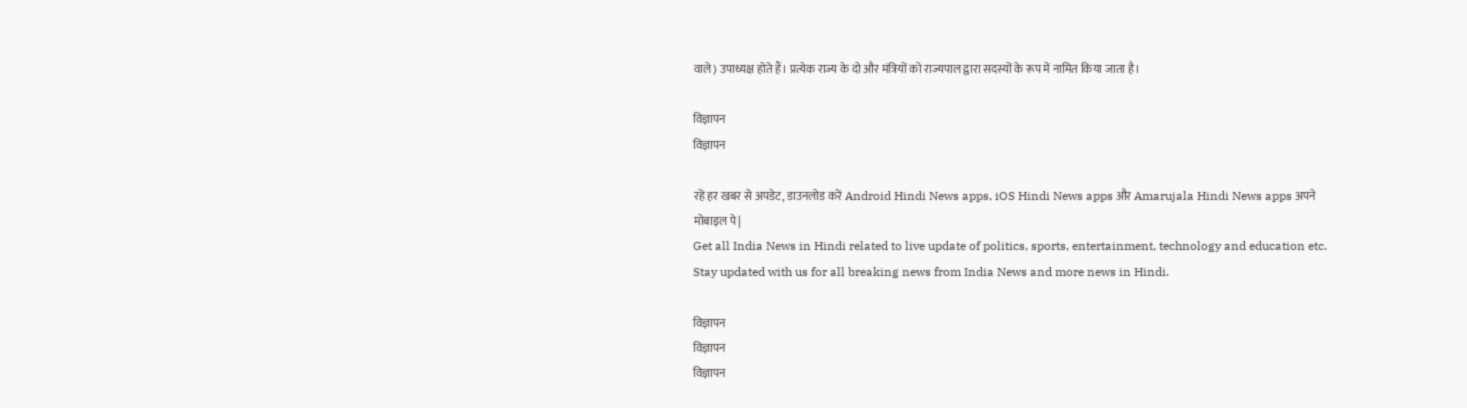वाले) उपाध्यक्ष होते हैं। प्रत्येक राज्य के दो और मंत्रियों को राज्यपाल द्वारा सदस्यों के रूप में नामित किया जाता है।

विज्ञापन
विज्ञापन

रहें हर खबर से अपडेट, डाउनलोड करें Android Hindi News apps, iOS Hindi News apps और Amarujala Hindi News apps अपने मोबाइल पे|
Get all India News in Hindi related to live update of politics, sports, entertainment, technology and education etc. Stay updated with us for all breaking news from India News and more news in Hindi.

विज्ञापन
विज्ञापन
विज्ञापन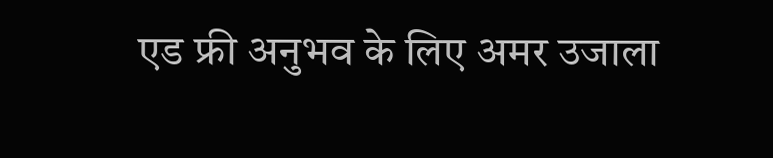एड फ्री अनुभव के लिए अमर उजाला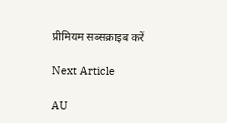प्रीमियम सब्सक्राइब करें

Next Article

AU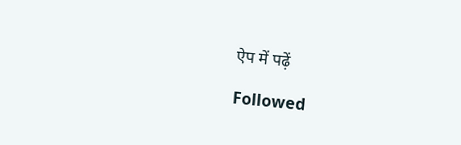ऐप में पढ़ें

Followed